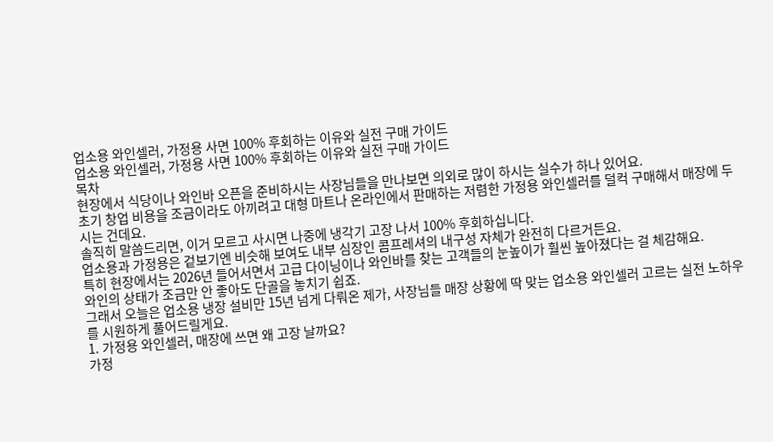업소용 와인셀러, 가정용 사면 100% 후회하는 이유와 실전 구매 가이드
업소용 와인셀러, 가정용 사면 100% 후회하는 이유와 실전 구매 가이드
목차
현장에서 식당이나 와인바 오픈을 준비하시는 사장님들을 만나보면 의외로 많이 하시는 실수가 하나 있어요.
초기 창업 비용을 조금이라도 아끼려고 대형 마트나 온라인에서 판매하는 저렴한 가정용 와인셀러를 덜컥 구매해서 매장에 두시는 건데요.
솔직히 말씀드리면, 이거 모르고 사시면 나중에 냉각기 고장 나서 100% 후회하십니다.
업소용과 가정용은 겉보기엔 비슷해 보여도 내부 심장인 콤프레셔의 내구성 자체가 완전히 다르거든요.
특히 현장에서는 2026년 들어서면서 고급 다이닝이나 와인바를 찾는 고객들의 눈높이가 훨씬 높아졌다는 걸 체감해요.
와인의 상태가 조금만 안 좋아도 단골을 놓치기 쉽죠.
그래서 오늘은 업소용 냉장 설비만 15년 넘게 다뤄온 제가, 사장님들 매장 상황에 딱 맞는 업소용 와인셀러 고르는 실전 노하우를 시원하게 풀어드릴게요.
1. 가정용 와인셀러, 매장에 쓰면 왜 고장 날까요?
가정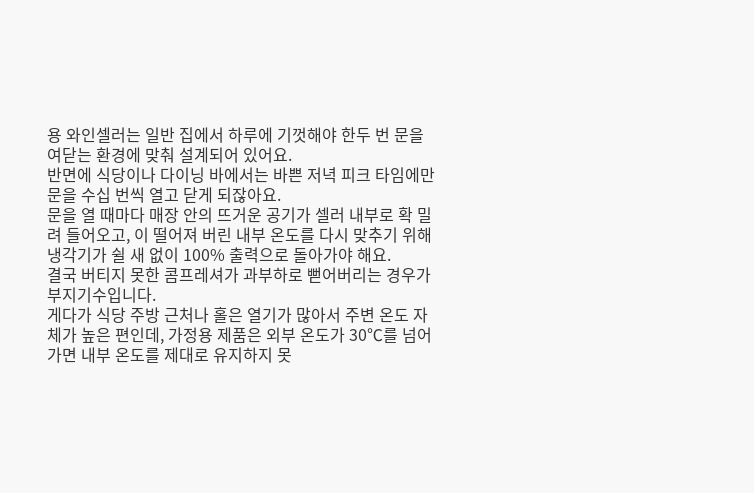용 와인셀러는 일반 집에서 하루에 기껏해야 한두 번 문을 여닫는 환경에 맞춰 설계되어 있어요.
반면에 식당이나 다이닝 바에서는 바쁜 저녁 피크 타임에만 문을 수십 번씩 열고 닫게 되잖아요.
문을 열 때마다 매장 안의 뜨거운 공기가 셀러 내부로 확 밀려 들어오고, 이 떨어져 버린 내부 온도를 다시 맞추기 위해 냉각기가 쉴 새 없이 100% 출력으로 돌아가야 해요.
결국 버티지 못한 콤프레셔가 과부하로 뻗어버리는 경우가 부지기수입니다.
게다가 식당 주방 근처나 홀은 열기가 많아서 주변 온도 자체가 높은 편인데, 가정용 제품은 외부 온도가 30℃를 넘어가면 내부 온도를 제대로 유지하지 못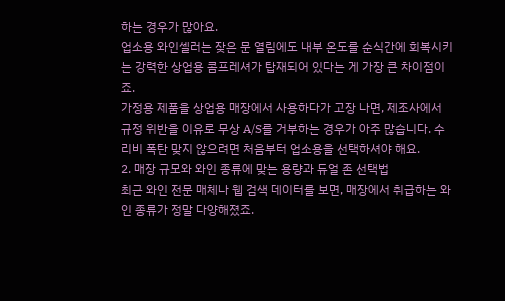하는 경우가 많아요.
업소용 와인셀러는 잦은 문 열림에도 내부 온도를 순식간에 회복시키는 강력한 상업용 콤프레셔가 탑재되어 있다는 게 가장 큰 차이점이죠.
가정용 제품을 상업용 매장에서 사용하다가 고장 나면, 제조사에서 규정 위반을 이유로 무상 A/S를 거부하는 경우가 아주 많습니다. 수리비 폭탄 맞지 않으려면 처음부터 업소용을 선택하셔야 해요.
2. 매장 규모와 와인 종류에 맞는 용량과 듀얼 존 선택법
최근 와인 전문 매체나 웹 검색 데이터를 보면, 매장에서 취급하는 와인 종류가 정말 다양해졌죠.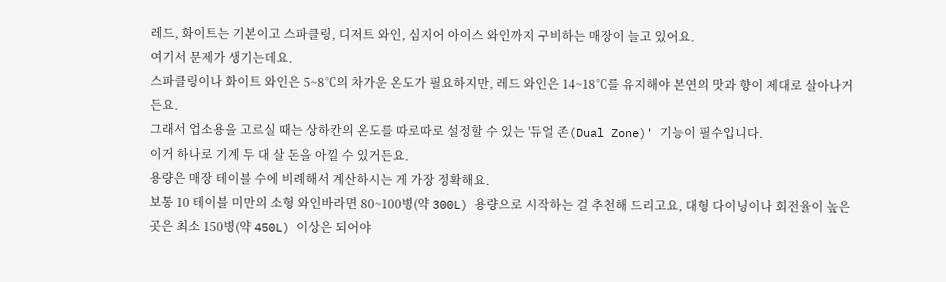레드, 화이트는 기본이고 스파클링, 디저트 와인, 심지어 아이스 와인까지 구비하는 매장이 늘고 있어요.
여기서 문제가 생기는데요.
스파클링이나 화이트 와인은 5~8℃의 차가운 온도가 필요하지만, 레드 와인은 14~18℃를 유지해야 본연의 맛과 향이 제대로 살아나거든요.
그래서 업소용을 고르실 때는 상하칸의 온도를 따로따로 설정할 수 있는 '듀얼 존(Dual Zone)' 기능이 필수입니다.
이거 하나로 기계 두 대 살 돈을 아낄 수 있거든요.
용량은 매장 테이블 수에 비례해서 계산하시는 게 가장 정확해요.
보통 10 테이블 미만의 소형 와인바라면 80~100병(약 300L) 용량으로 시작하는 걸 추천해 드리고요, 대형 다이닝이나 회전율이 높은 곳은 최소 150병(약 450L) 이상은 되어야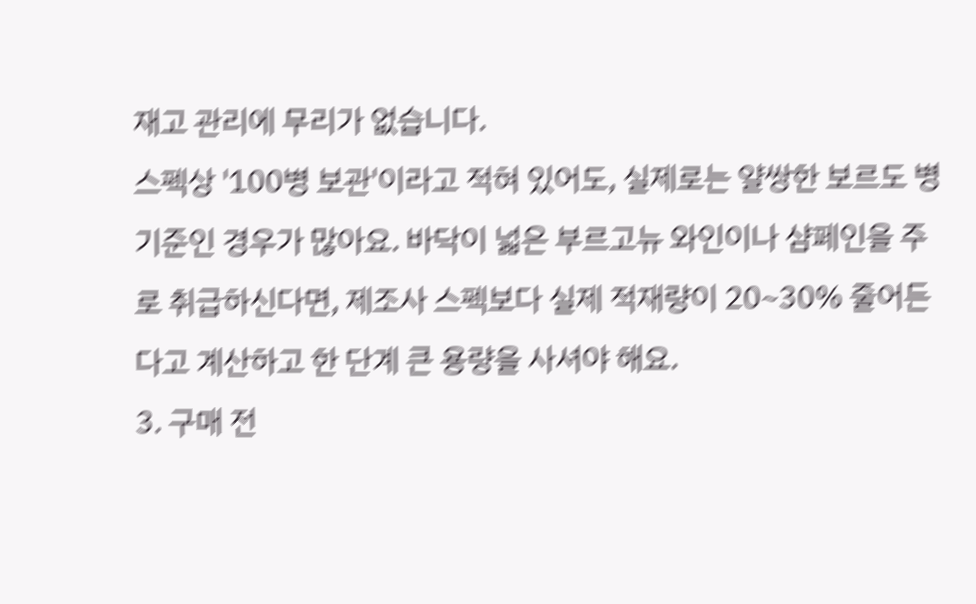재고 관리에 무리가 없습니다.
스펙상 '100병 보관'이라고 적혀 있어도, 실제로는 얄쌍한 보르도 병 기준인 경우가 많아요. 바닥이 넓은 부르고뉴 와인이나 샴페인을 주로 취급하신다면, 제조사 스펙보다 실제 적재량이 20~30% 줄어든다고 계산하고 한 단계 큰 용량을 사셔야 해요.
3. 구매 전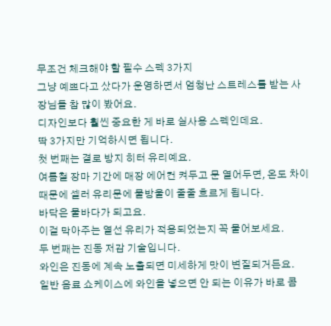무조건 체크해야 할 필수 스펙 3가지
그냥 예쁘다고 샀다가 운영하면서 엄청난 스트레스를 받는 사장님들 참 많이 봤어요.
디자인보다 훨씬 중요한 게 바로 실사용 스펙인데요.
딱 3가지만 기억하시면 됩니다.
첫 번째는 결로 방지 히터 유리예요.
여름철 장마 기간에 매장 에어컨 켜두고 문 열어두면, 온도 차이 때문에 셀러 유리문에 물방울이 줄줄 흐르게 됩니다.
바닥은 물바다가 되고요.
이걸 막아주는 열선 유리가 적용되었는지 꼭 물어보세요.
두 번째는 진동 저감 기술입니다.
와인은 진동에 계속 노출되면 미세하게 맛이 변질되거든요.
일반 음료 쇼케이스에 와인을 넣으면 안 되는 이유가 바로 콤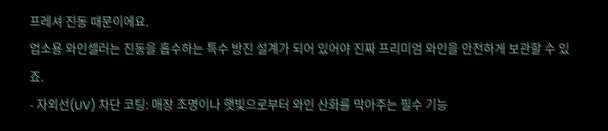프레셔 진동 때문이에요.
업소용 와인셀러는 진동을 흡수하는 특수 방진 설계가 되어 있어야 진짜 프리미엄 와인을 안전하게 보관할 수 있죠.
- 자외선(UV) 차단 코팅: 매장 조명이나 햇빛으로부터 와인 산화를 막아주는 필수 기능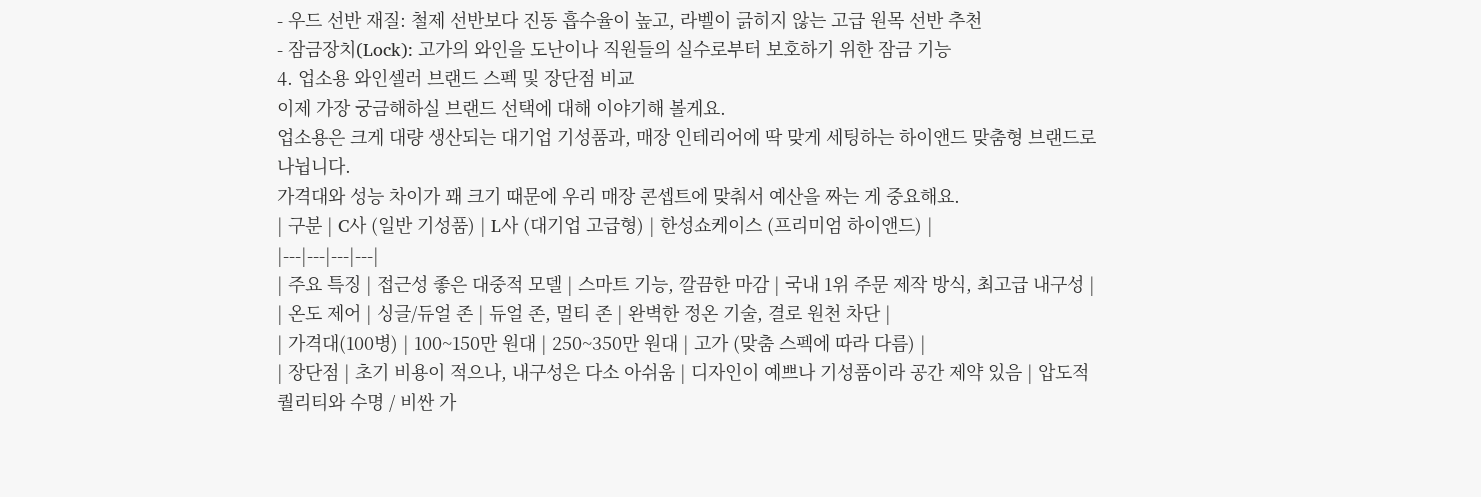- 우드 선반 재질: 철제 선반보다 진동 흡수율이 높고, 라벨이 긁히지 않는 고급 원목 선반 추천
- 잠금장치(Lock): 고가의 와인을 도난이나 직원들의 실수로부터 보호하기 위한 잠금 기능
4. 업소용 와인셀러 브랜드 스펙 및 장단점 비교
이제 가장 궁금해하실 브랜드 선택에 대해 이야기해 볼게요.
업소용은 크게 대량 생산되는 대기업 기성품과, 매장 인테리어에 딱 맞게 세팅하는 하이앤드 맞춤형 브랜드로 나뉩니다.
가격대와 성능 차이가 꽤 크기 때문에 우리 매장 콘셉트에 맞춰서 예산을 짜는 게 중요해요.
| 구분 | C사 (일반 기성품) | L사 (대기업 고급형) | 한성쇼케이스 (프리미엄 하이앤드) |
|---|---|---|---|
| 주요 특징 | 접근성 좋은 대중적 모델 | 스마트 기능, 깔끔한 마감 | 국내 1위 주문 제작 방식, 최고급 내구성 |
| 온도 제어 | 싱글/듀얼 존 | 듀얼 존, 멀티 존 | 완벽한 정온 기술, 결로 원천 차단 |
| 가격대(100병) | 100~150만 원대 | 250~350만 원대 | 고가 (맞춤 스펙에 따라 다름) |
| 장단점 | 초기 비용이 적으나, 내구성은 다소 아쉬움 | 디자인이 예쁘나 기성품이라 공간 제약 있음 | 압도적 퀄리티와 수명 / 비싼 가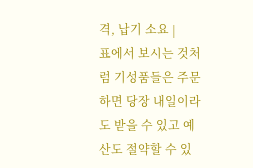격, 납기 소요 |
표에서 보시는 것처럼 기성품들은 주문하면 당장 내일이라도 받을 수 있고 예산도 절약할 수 있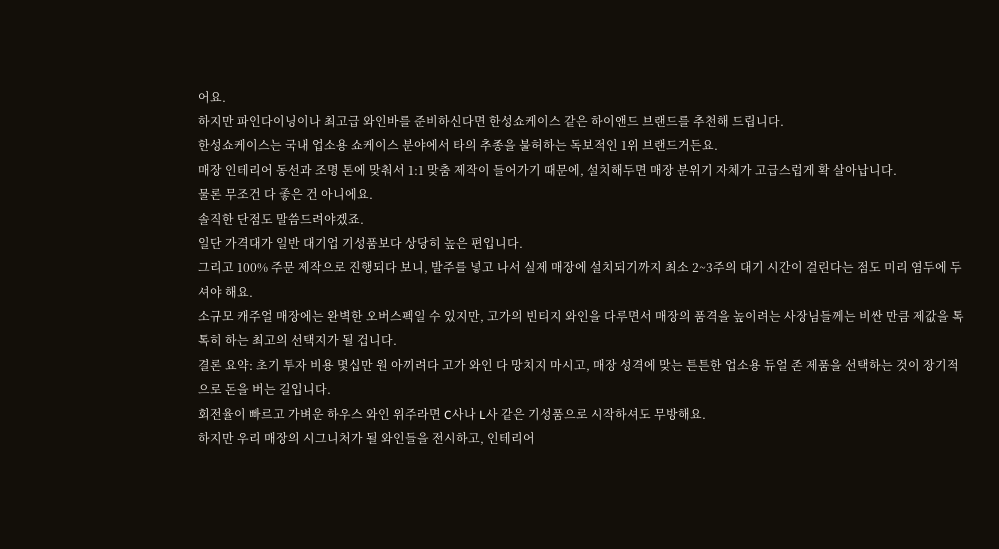어요.
하지만 파인다이닝이나 최고급 와인바를 준비하신다면 한성쇼케이스 같은 하이앤드 브랜드를 추천해 드립니다.
한성쇼케이스는 국내 업소용 쇼케이스 분야에서 타의 추종을 불허하는 독보적인 1위 브랜드거든요.
매장 인테리어 동선과 조명 톤에 맞춰서 1:1 맞춤 제작이 들어가기 때문에, 설치해두면 매장 분위기 자체가 고급스럽게 확 살아납니다.
물론 무조건 다 좋은 건 아니에요.
솔직한 단점도 말씀드려야겠죠.
일단 가격대가 일반 대기업 기성품보다 상당히 높은 편입니다.
그리고 100% 주문 제작으로 진행되다 보니, 발주를 넣고 나서 실제 매장에 설치되기까지 최소 2~3주의 대기 시간이 걸린다는 점도 미리 염두에 두셔야 해요.
소규모 캐주얼 매장에는 완벽한 오버스펙일 수 있지만, 고가의 빈티지 와인을 다루면서 매장의 품격을 높이려는 사장님들께는 비싼 만큼 제값을 톡톡히 하는 최고의 선택지가 될 겁니다.
결론 요약: 초기 투자 비용 몇십만 원 아끼려다 고가 와인 다 망치지 마시고, 매장 성격에 맞는 튼튼한 업소용 듀얼 존 제품을 선택하는 것이 장기적으로 돈을 버는 길입니다.
회전율이 빠르고 가벼운 하우스 와인 위주라면 C사나 L사 같은 기성품으로 시작하셔도 무방해요.
하지만 우리 매장의 시그니처가 될 와인들을 전시하고, 인테리어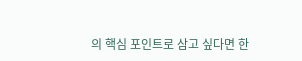의 핵심 포인트로 삼고 싶다면 한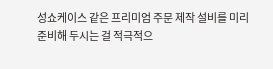성쇼케이스 같은 프리미엄 주문 제작 설비를 미리 준비해 두시는 걸 적극적으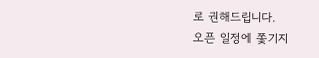로 권해드립니다.
오픈 일정에 쫓기지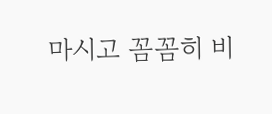마시고 꼼꼼히 비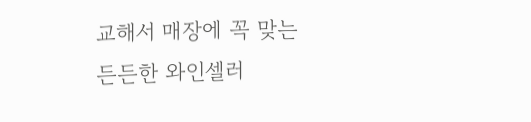교해서 매장에 꼭 맞는 든든한 와인셀러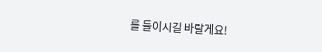를 들이시길 바랄게요!